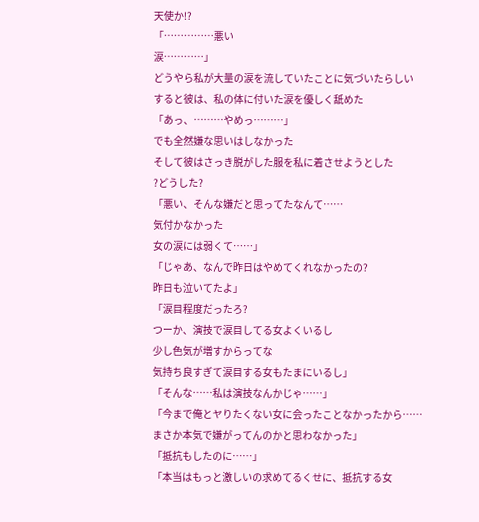天使か!?
「……………悪い
涙…………」
どうやら私が大量の涙を流していたことに気づいたらしい
すると彼は、私の体に付いた涙を優しく舐めた
「あっ、………やめっ………」
でも全然嫌な思いはしなかった
そして彼はさっき脱がした服を私に着させようとした
?どうした?
「悪い、そんな嫌だと思ってたなんて……
気付かなかった
女の涙には弱くて……」
「じゃあ、なんで昨日はやめてくれなかったの?
昨日も泣いてたよ」
「涙目程度だったろ?
つーか、演技で涙目してる女よくいるし
少し色気が増すからってな
気持ち良すぎて涙目する女もたまにいるし」
「そんな……私は演技なんかじゃ……」
「今まで俺とヤりたくない女に会ったことなかったから……
まさか本気で嫌がってんのかと思わなかった」
「抵抗もしたのに……」
「本当はもっと激しいの求めてるくせに、抵抗する女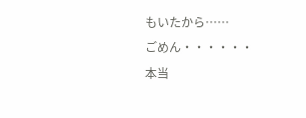もいたから……
ごめん・・・・・・
本当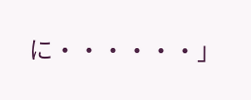に・・・・・・」